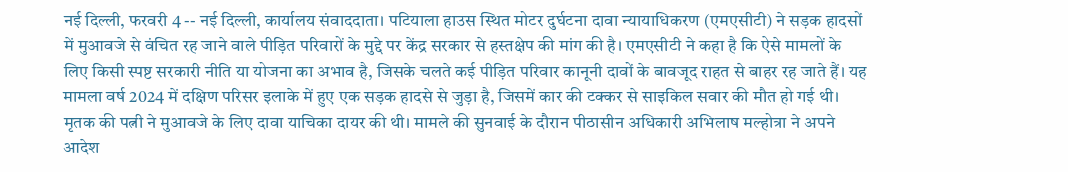नई दिल्ली, फरवरी 4 -- नई दिल्ली, कार्यालय संवाददाता। पटियाला हाउस स्थित मोटर दुर्घटना दावा न्यायाधिकरण (एमएसीटी) ने सड़क हादसों में मुआवजे से वंचित रह जाने वाले पीड़ित परिवारों के मुद्दे पर केंद्र सरकार से हस्तक्षेप की मांग की है। एमएसीटी ने कहा है कि ऐसे मामलों के लिए किसी स्पष्ट सरकारी नीति या योजना का अभाव है, जिसके चलते कई पीड़ित परिवार कानूनी दावों के बावजूद राहत से बाहर रह जाते हैं। यह मामला वर्ष 2024 में दक्षिण परिसर इलाके में हुए एक सड़क हादसे से जुड़ा है, जिसमें कार की टक्कर से साइकिल सवार की मौत हो गई थी। मृतक की पत्नी ने मुआवजे के लिए दावा याचिका दायर की थी। मामले की सुनवाई के दौरान पीठासीन अधिकारी अभिलाष मल्होत्रा ने अपने आदेश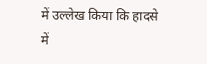में उल्लेख किया कि हादसे में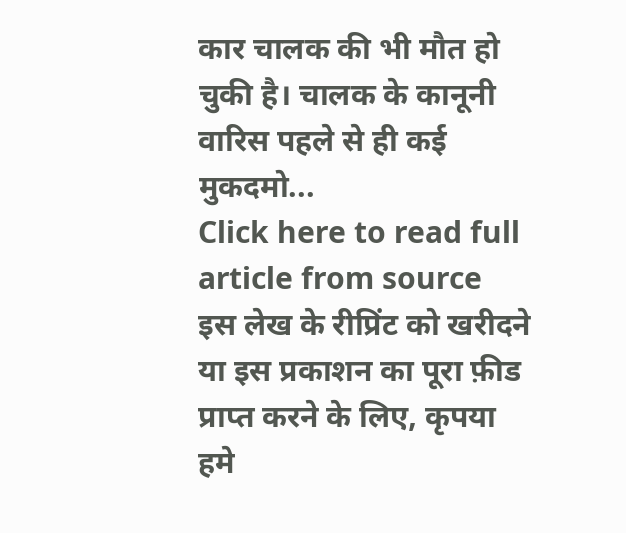कार चालक की भी मौत हो चुकी है। चालक के कानूनी वारिस पहले से ही कई मुकदमो...
Click here to read full article from source
इस लेख के रीप्रिंट को खरीदने या इस प्रकाशन का पूरा फ़ीड प्राप्त करने के लिए, कृपया
हमे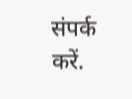संपर्क करें.